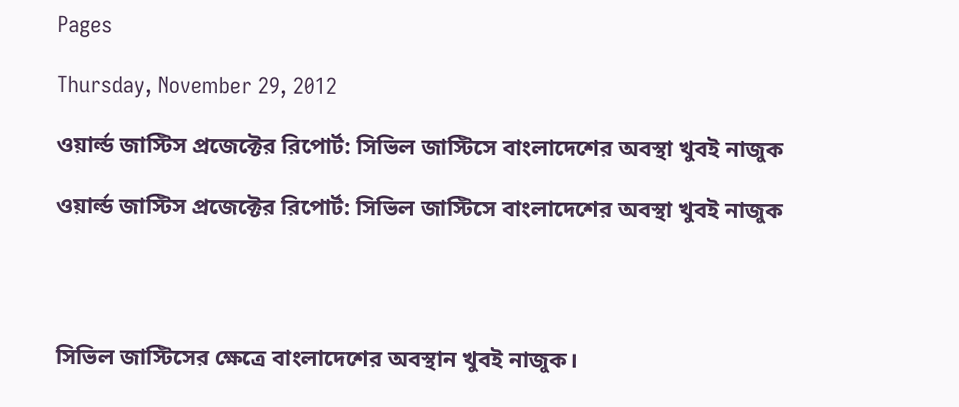Pages

Thursday, November 29, 2012

ওয়ার্ল্ড জাস্টিস প্রজেক্টের রিপোর্ট: সিভিল জাস্টিসে বাংলাদেশের অবস্থা খুবই নাজুক

ওয়ার্ল্ড জাস্টিস প্রজেক্টের রিপোর্ট: সিভিল জাস্টিসে বাংলাদেশের অবস্থা খুবই নাজুক




সিভিল জাস্টিসের ক্ষেত্রে বাংলাদেশের অবস্থান খুবই নাজুক।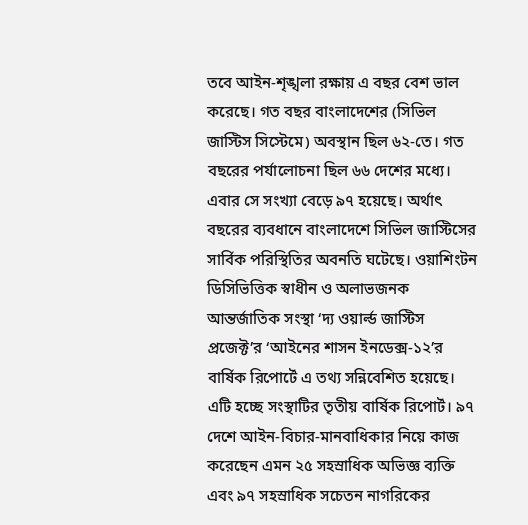তবে আইন-শৃঙ্খলা রক্ষায় এ বছর বেশ ভাল করেছে। গত বছর বাংলাদেশের (সিভিল জাস্টিস সিস্টেমে) অবস্থান ছিল ৬২-তে। গত বছরের পর্যালোচনা ছিল ৬৬ দেশের মধ্যে। এবার সে সংখ্যা বেড়ে ৯৭ হয়েছে। অর্থাৎ বছরের ব্যবধানে বাংলাদেশে সিভিল জাস্টিসের সার্বিক পরিস্থিতির অবনতি ঘটেছে। ওয়াশিংটন ডিসিভিত্তিক স্বাধীন ও অলাভজনক আন্তর্জাতিক সংস্থা ‘দ্য ওয়ার্ল্ড জাস্টিস প্রজেক্ট’র ‘আইনের শাসন ইনডেক্স-১২’র বার্ষিক রিপোর্টে এ তথ্য সন্নিবেশিত হয়েছে। এটি হচ্ছে সংস্থাটির তৃতীয় বার্ষিক রিপোর্ট। ৯৭ দেশে আইন-বিচার-মানবাধিকার নিয়ে কাজ করেছেন এমন ২৫ সহস্রাধিক অভিজ্ঞ ব্যক্তি এবং ৯৭ সহস্রাধিক সচেতন নাগরিকের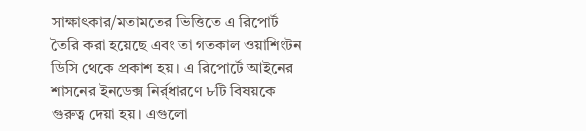সাক্ষাৎকার/মতামতের ভিত্তিতে এ রিপোর্ট তৈরি করা হয়েছে এবং তা গতকাল ওয়াশিংটন ডিসি থেকে প্রকাশ হয়। এ রিপোর্টে আইনের শাসনের ইনডেক্স নির্র্ধারণে ৮টি বিষয়কে গুরুত্ব দেয়া হয়। এগুলো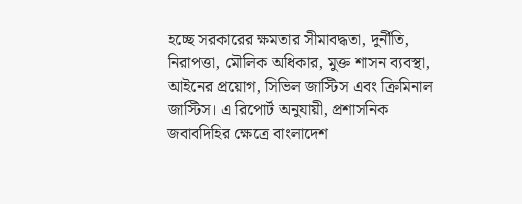হচ্ছে সরকারের ক্ষমতার সীমাবদ্ধতা, দুর্নীতি, নিরাপত্তা, মৌলিক অধিকার, মুক্ত শাসন ব্যবস্থা, আইনের প্রয়োগ, সিভিল জাস্টিস এবং ক্রিমিনাল জাস্টিস। এ রিপোর্ট অনুযায়ী, প্রশাসনিক জবাবদিহির ক্ষেত্রে বাংলাদেশ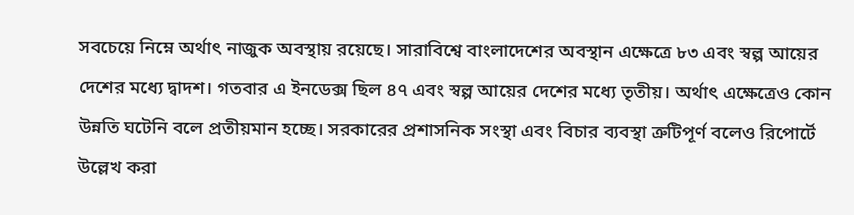সবচেয়ে নিম্নে অর্থাৎ নাজুক অবস্থায় রয়েছে। সারাবিশ্বে বাংলাদেশের অবস্থান এক্ষেত্রে ৮৩ এবং স্বল্প আয়ের দেশের মধ্যে দ্বাদশ। গতবার এ ইনডেক্স ছিল ৪৭ এবং স্বল্প আয়ের দেশের মধ্যে তৃতীয়। অর্থাৎ এক্ষেত্রেও কোন উন্নতি ঘটেনি বলে প্রতীয়মান হচ্ছে। সরকারের প্রশাসনিক সংস্থা এবং বিচার ব্যবস্থা ত্রুটিপূর্ণ বলেও রিপোর্টে উল্লেখ করা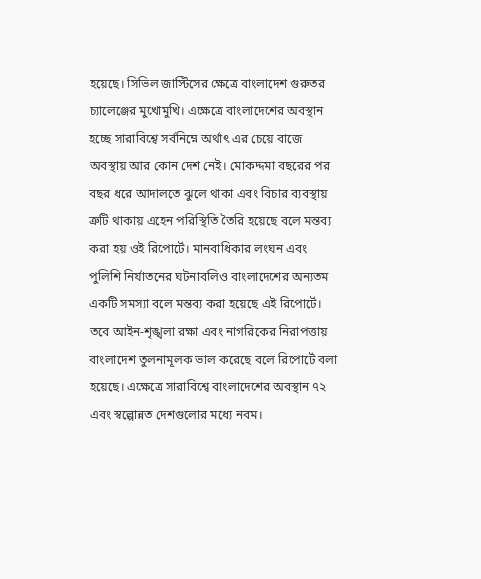হয়েছে। সিভিল জাস্টিসের ক্ষেত্রে বাংলাদেশ গুরুতর চ্যালেঞ্জের মুখোমুখি। এক্ষেত্রে বাংলাদেশের অবস্থান হচ্ছে সারাবিশ্বে সর্বনিম্নে অর্থাৎ এর চেয়ে বাজে অবস্থায় আর কোন দেশ নেই। মোকদ্দমা বছরের পর বছর ধরে আদালতে ঝুলে থাকা এবং বিচার ব্যবস্থায় ত্রুটি থাকায় এহেন পরিস্থিতি তৈরি হয়েছে বলে মন্তব্য করা হয় ওই রিপোর্টে। মানবাধিকার লংঘন এবং পুলিশি নির্যাতনের ঘটনাবলিও বাংলাদেশের অন্যতম একটি সমস্যা বলে মন্তব্য করা হয়েছে এই রিপোর্টে। তবে আইন-শৃঙ্খলা রক্ষা এবং নাগরিকের নিরাপত্তায় বাংলাদেশ তুলনামূলক ভাল করেছে বলে রিপোর্টে বলা হয়েছে। এক্ষেত্রে সারাবিশ্বে বাংলাদেশের অবস্থান ৭২ এবং স্বল্পোন্নত দেশগুলোর মধ্যে নবম।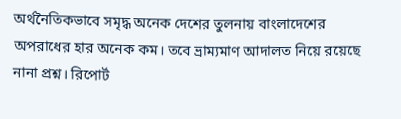অর্থনৈতিকভাবে সমৃদ্ধ অনেক দেশের তুলনায় বাংলাদেশের অপরাধের হার অনেক কম। তবে ভ্রাম্যমাণ আদালত নিয়ে রয়েছে নানা প্রশ্ন। রিপোর্ট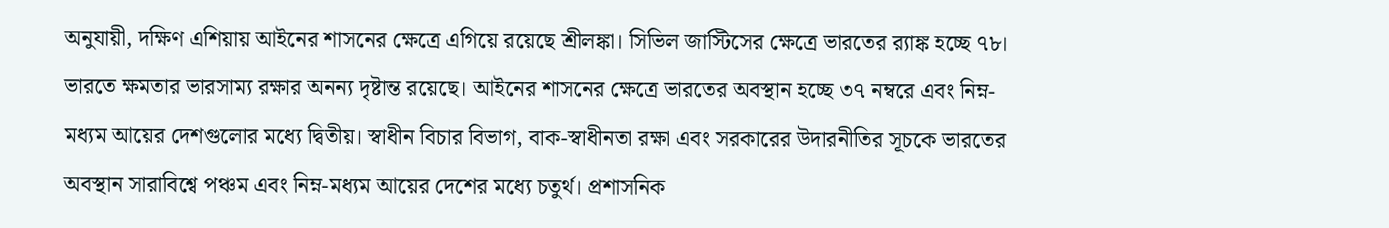অনুযায়ী, দক্ষিণ এশিয়ায় আইনের শাসনের ক্ষেত্রে এগিয়ে রয়েছে শ্রীলঙ্কা। সিভিল জাস্টিসের ক্ষেত্রে ভারতের র‌্যাঙ্ক হচ্ছে ৭৮। ভারতে ক্ষমতার ভারসাম্য রক্ষার অনন্য দৃষ্টান্ত রয়েছে। আইনের শাসনের ক্ষেত্রে ভারতের অবস্থান হচ্ছে ৩৭ নম্বরে এবং নিম্ন-মধ্যম আয়ের দেশগুলোর মধ্যে দ্বিতীয়। স্বাধীন বিচার বিভাগ, বাক-স্বাধীনতা রক্ষা এবং সরকারের উদারনীতির সূচকে ভারতের অবস্থান সারাবিশ্বে পঞ্চম এবং নিম্ন-মধ্যম আয়ের দেশের মধ্যে চতুর্থ। প্রশাসনিক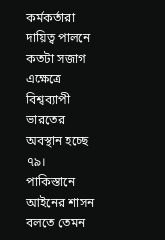কর্মকর্তারা দায়িত্ব পালনে কতটা সজাগ এক্ষেত্রে বিশ্বব্যাপী ভারতের অবস্থান হচ্ছে ৭৯। পাকিস্তানে আইনের শাসন বলতে তেমন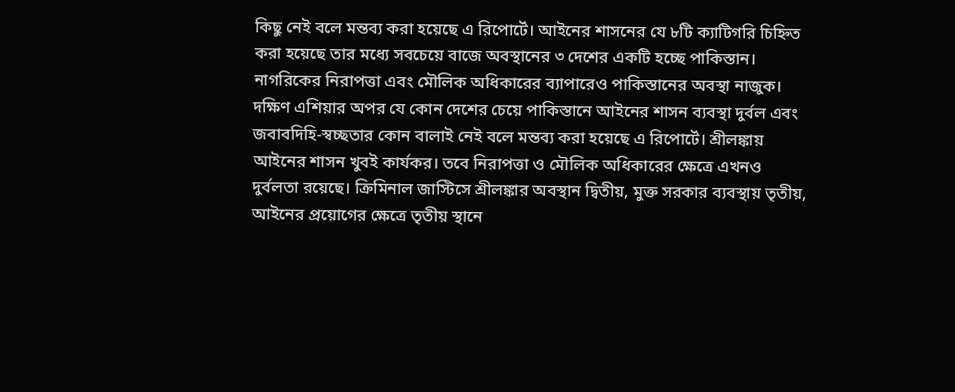কিছু নেই বলে মন্তব্য করা হয়েছে এ রিপোর্টে। আইনের শাসনের যে ৮টি ক্যাটিগরি চিহ্নিত করা হয়েছে তার মধ্যে সবচেয়ে বাজে অবস্থানের ৩ দেশের একটি হচ্ছে পাকিস্তান। নাগরিকের নিরাপত্তা এবং মৌলিক অধিকারের ব্যাপারেও পাকিস্তানের অবস্থা নাজুক। দক্ষিণ এশিয়ার অপর যে কোন দেশের চেয়ে পাকিস্তানে আইনের শাসন ব্যবস্থা দুর্বল এবং জবাবদিহি-স্বচ্ছতার কোন বালাই নেই বলে মন্তব্য করা হয়েছে এ রিপোর্টে। শ্রীলঙ্কায় আইনের শাসন খুবই কার্যকর। তবে নিরাপত্তা ও মৌলিক অধিকারের ক্ষেত্রে এখনও দুর্বলতা রয়েছে। ক্রিমিনাল জাস্টিসে শ্রীলঙ্কার অবস্থান দ্বিতীয়, মুক্ত সরকার ব্যবস্থায় তৃতীয়, আইনের প্রয়োগের ক্ষেত্রে তৃতীয় স্থানে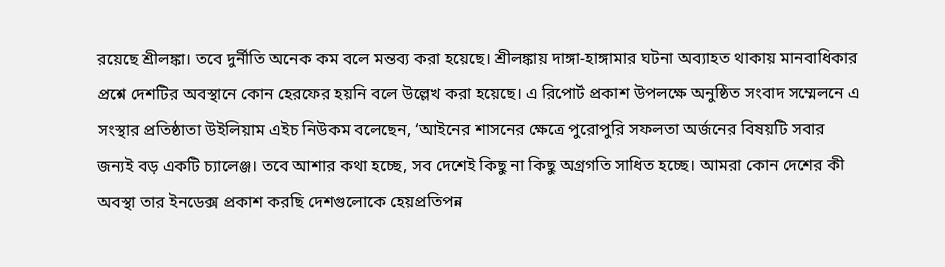রয়েছে শ্রীলঙ্কা। তবে দুর্নীতি অনেক কম বলে মন্তব্য করা হয়েছে। শ্রীলঙ্কায় দাঙ্গা-হাঙ্গামার ঘটনা অব্যাহত থাকায় মানবাধিকার প্রশ্নে দেশটির অবস্থানে কোন হেরফের হয়নি বলে উল্লেখ করা হয়েছে। এ রিপোর্ট প্রকাশ উপলক্ষে অনুষ্ঠিত সংবাদ সম্মেলনে এ সংস্থার প্রতিষ্ঠাতা উইলিয়াম এইচ নিউকম বলেছেন, ‘আইনের শাসনের ক্ষেত্রে পুরোপুরি সফলতা অর্জনের বিষয়টি সবার জন্যই বড় একটি চ্যালেঞ্জ। তবে আশার কথা হচ্ছে, সব দেশেই কিছু না কিছু অগ্রগতি সাধিত হচ্ছে। আমরা কোন দেশের কী অবস্থা তার ইনডেক্স প্রকাশ করছি দেশগুলোকে হেয়প্রতিপন্ন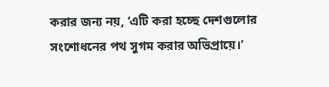করার জন্য নয়, ‘এটি করা হচ্ছে দেশগুলোর সংশোধনের পথ সুগম করার অভিপ্রায়ে।’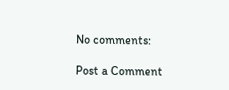No comments:

Post a Comment